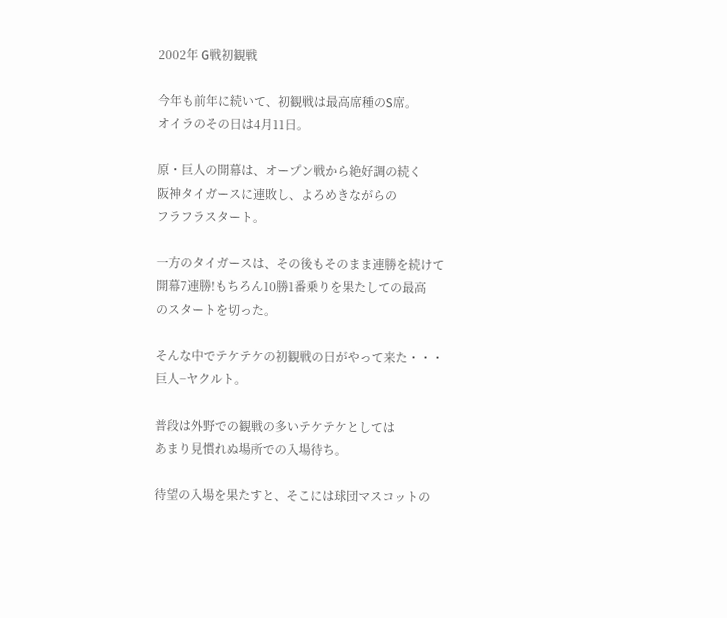2002年 G戦初観戦

今年も前年に続いて、初観戦は最高席種のS席。
オイラのその日は4月11日。

原・巨人の開幕は、オープン戦から絶好調の続く
阪神タイガースに連敗し、よろめきながらの
フラフラスタート。

一方のタイガースは、その後もそのまま連勝を続けて
開幕7連勝!もちろん10勝1番乗りを果たしての最高
のスタートを切った。

そんな中でテケテケの初観戦の日がやって来た・・・
巨人−ヤクルト。

普段は外野での観戦の多いテケテケとしては
あまり見慣れぬ場所での入場待ち。

待望の入場を果たすと、そこには球団マスコットの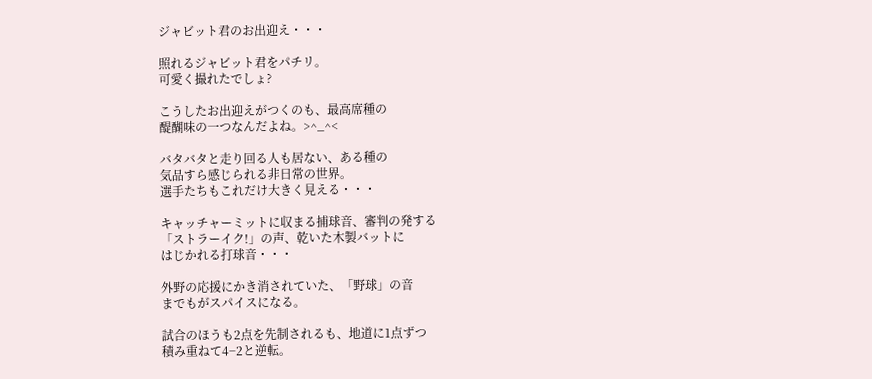ジャビット君のお出迎え・・・

照れるジャビット君をパチリ。
可愛く撮れたでしょ?

こうしたお出迎えがつくのも、最高席種の
醍醐味の一つなんだよね。>^_^<

バタバタと走り回る人も居ない、ある種の
気品すら感じられる非日常の世界。
選手たちもこれだけ大きく見える・・・

キャッチャーミットに収まる捕球音、審判の発する
「ストラーイク!」の声、乾いた木製バットに
はじかれる打球音・・・

外野の応援にかき消されていた、「野球」の音
までもがスパイスになる。

試合のほうも2点を先制されるも、地道に1点ずつ
積み重ねて4−2と逆転。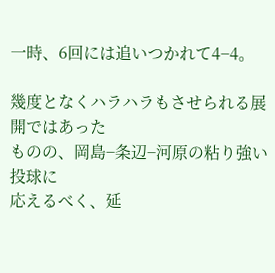一時、6回には追いつかれて4−4。

幾度となくハラハラもさせられる展開ではあった
ものの、岡島−条辺−河原の粘り強い投球に
応えるべく、延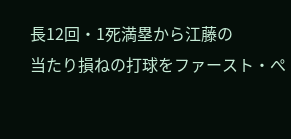長12回・1死満塁から江藤の
当たり損ねの打球をファースト・ぺ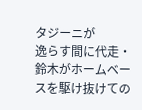タジーニが
逸らす間に代走・鈴木がホームベースを駆け抜けての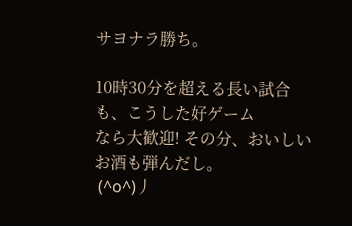サヨナラ勝ち。

10時30分を超える長い試合も、こうした好ゲーム
なら大歓迎! その分、おいしいお酒も弾んだし。
 (^o^)丿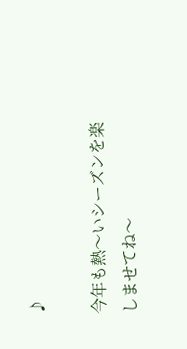♪

今年も熱〜いシーズンを楽しませてね〜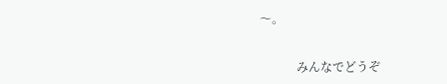〜。


            みんなでどうぞ